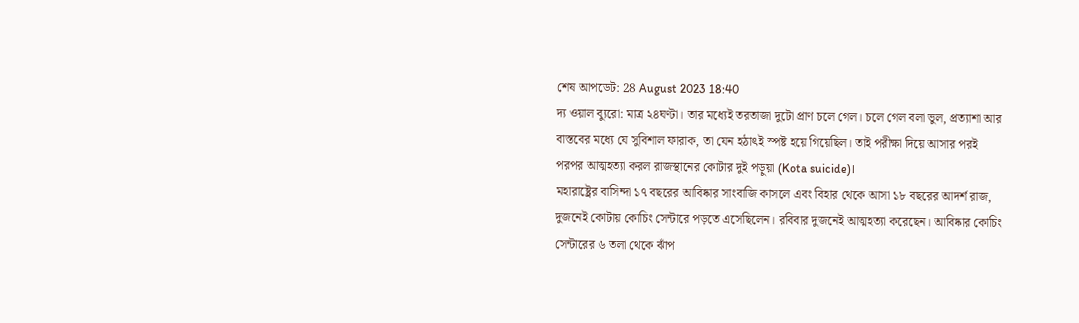শেষ আপডেট: 28 August 2023 18:40
দ্য ওয়াল ব্যুরো: মাত্র ২৪ঘণ্টা। তার মধ্যেই তরতাজা দুটো প্রাণ চলে গেল। চলে গেল বলা ভুল, প্রত্যাশা আর বাস্তবের মধ্যে যে সুবিশাল ফারাক, তা যেন হঠাৎই স্পষ্ট হয়ে গিয়েছিল। তাই পরীক্ষা দিয়ে আসার পরই পরপর আত্মহত্যা করল রাজস্থানের কোটার দুই পড়ুয়া (Kota suicide)।
মহারাষ্ট্রের বাসিন্দা ১৭ বছরের আবিষ্কার সাংবাজি কাসলে এবং বিহার থেকে আসা ১৮ বছরের আদর্শ রাজ, দুজনেই কোটায় কোচিং সেন্টারে পড়তে এসেছিলেন। রবিবার দুজনেই আত্মহত্যা করেছেন। আবিষ্কার কোচিং সেন্টারের ৬ তলা থেকে ঝাঁপ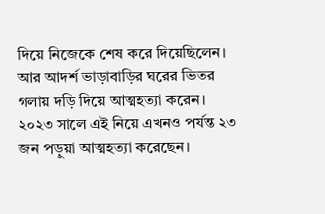দিয়ে নিজেকে শেষ করে দিয়েছিলেন। আর আদর্শ ভাড়াবাড়ির ঘরের ভিতর গলায় দড়ি দিয়ে আত্মহত্যা করেন।
২০২৩ সালে এই নিয়ে এখনও পর্যন্ত ২৩ জন পড়ুয়া আত্মহত্যা করেছেন।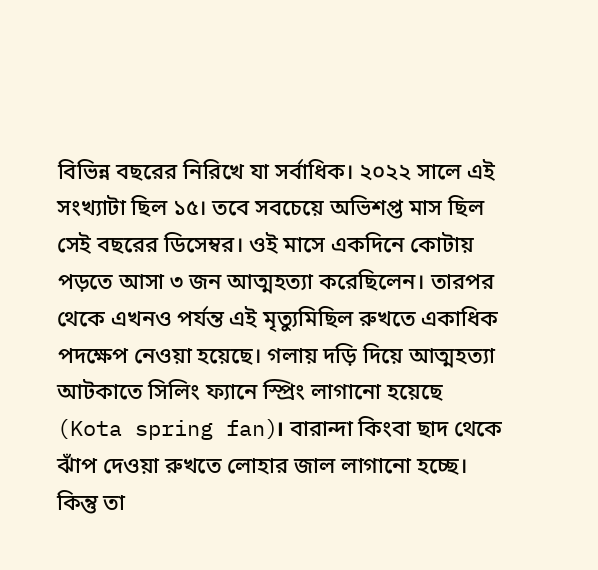বিভিন্ন বছরের নিরিখে যা সর্বাধিক। ২০২২ সালে এই সংখ্যাটা ছিল ১৫। তবে সবচেয়ে অভিশপ্ত মাস ছিল সেই বছরের ডিসেম্বর। ওই মাসে একদিনে কোটায় পড়তে আসা ৩ জন আত্মহত্যা করেছিলেন। তারপর থেকে এখনও পর্যন্ত এই মৃত্যুমিছিল রুখতে একাধিক পদক্ষেপ নেওয়া হয়েছে। গলায় দড়ি দিয়ে আত্মহত্যা আটকাতে সিলিং ফ্যানে স্প্রিং লাগানো হয়েছে (Kota spring fan)। বারান্দা কিংবা ছাদ থেকে ঝাঁপ দেওয়া রুখতে লোহার জাল লাগানো হচ্ছে।
কিন্তু তা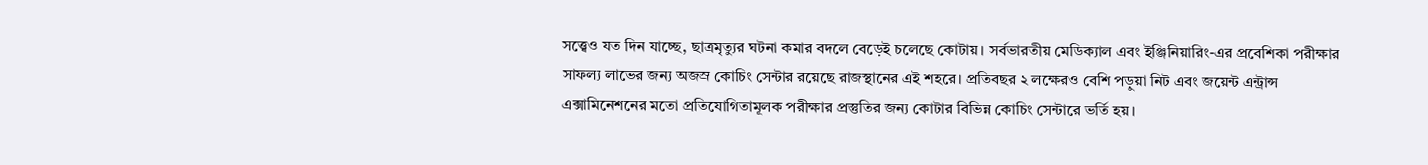সত্ত্বেও যত দিন যাচ্ছে, ছাত্রমৃত্যুর ঘটনা কমার বদলে বেড়েই চলেছে কোটায়। সর্বভারতীয় মেডিক্যাল এবং ইঞ্জিনিয়ারিং-এর প্রবেশিকা পরীক্ষার সাফল্য লাভের জন্য অজস্র কোচিং সেন্টার রয়েছে রাজস্থানের এই শহরে। প্রতিবছর ২ লক্ষেরও বেশি পড়ুয়া নিট এবং জয়েন্ট এন্ট্রান্স এক্সামিনেশনের মতো প্রতিযোগিতামূলক পরীক্ষার প্রস্তুতির জন্য কোটার বিভিন্ন কোচিং সেন্টারে ভর্তি হয়।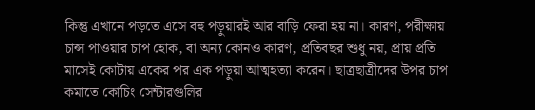কিন্তু এখানে পড়তে এসে বহু পড়ুয়ারই আর বাড়ি ফেরা হয় না। কারণ, পরীক্ষায় চান্স পাওয়ার চাপ হোক, বা অন্য কোনও কারণ, প্রতিবছর শুধু নয়, প্রায় প্রতি মাসেই কোটায় একের পর এক পড়ুয়া আত্মহত্যা করেন। ছাত্রছাত্রীদের উপর চাপ কমাতে কোচিং সেন্টারগুলির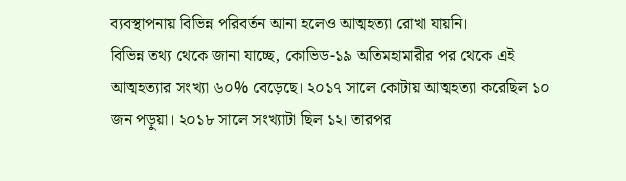ব্যবস্থাপনায় বিভিন্ন পরিবর্তন আনা হলেও আত্মহত্যা রোখা যায়নি।
বিভিন্ন তথ্য থেকে জানা যাচ্ছে, কোভিড-১৯ অতিমহামারীর পর থেকে এই আত্মহত্যার সংখ্যা ৬০% বেড়েছে। ২০১৭ সালে কোটায় আত্মহত্যা করেছিল ১০ জন পড়ুয়া। ২০১৮ সালে সংখ্যাটা ছিল ১২। তারপর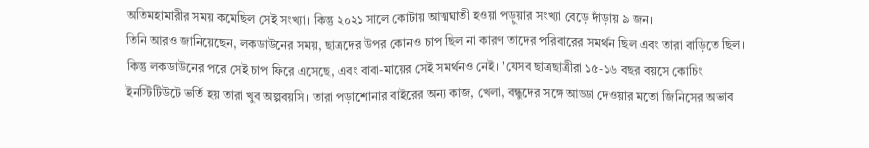অতিমহামারীর সময় কমেছিল সেই সংখ্যা। কিন্তু ২০২১ সালে কোটায় আত্মঘাতী হওয়া পড়ুয়ার সংখ্যা বেড়ে দাঁড়ায় ৯ জন।
তিনি আরও জানিয়েছেন, লকডাউনের সময়, ছাত্রদের উপর কোনও চাপ ছিল না কারণ তাদের পরিবারের সমর্থন ছিল এবং তারা বাড়িতে ছিল। কিন্তু লকডাউনের পরে সেই চাপ ফিরে এসেছে, এবং বাবা-মায়ের সেই সমর্থনও নেই। 'যেসব ছাত্রছাত্রীরা ১৫-১৬ বছর বয়সে কোচিং ইনস্টিটিউটে ভর্তি হয় তারা খুব অল্পবয়সি। তারা পড়াশোনার বাইরের অন্য কাজ, খেলা, বন্ধুদের সঙ্গে আড্ডা দেওয়ার মতো জিনিসের অভাব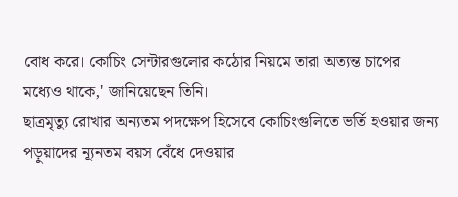বোধ করে। কোচিং সেন্টারগুলোর কঠোর নিয়মে তারা অত্যন্ত চাপের মধ্যেও থাকে,' জানিয়েছেন তিনি।
ছাত্রমৃত্যু রোখার অন্যতম পদক্ষেপ হিসেবে কোচিংগুলিতে ভর্তি হওয়ার জন্য পড়ুয়াদের ন্যূনতম বয়স বেঁধে দেওয়ার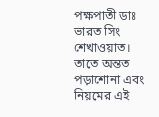পক্ষপাতী ডাঃ ভারত সিং শেখাওয়াত। তাতে অন্তত পড়াশোনা এবং নিয়মের এই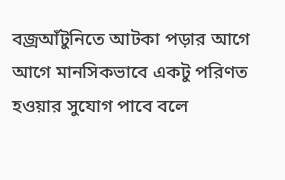বজ্রআঁটুনিতে আটকা পড়ার আগে আগে মানসিকভাবে একটু পরিণত হওয়ার সুযোগ পাবে বলে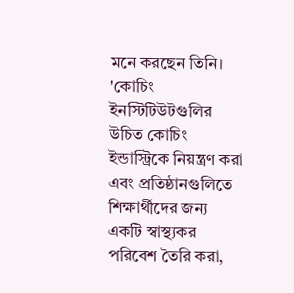মনে করছেন তিনি। 'কোচিং ইনস্টিটিউটগুলির উচিত কোচিং ইন্ডাস্ট্রিকে নিয়ন্ত্রণ করা এবং প্রতিষ্ঠানগুলিতে শিক্ষার্থীদের জন্য একটি স্বাস্থ্যকর পরিবেশ তৈরি করা,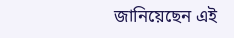জানিয়েছেন এই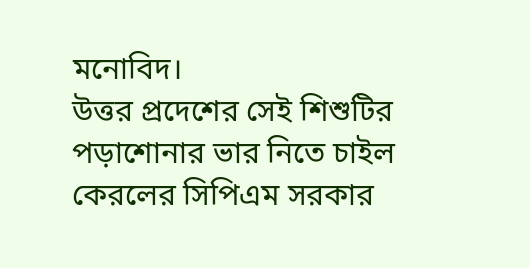মনোবিদ।
উত্তর প্রদেশের সেই শিশুটির পড়াশোনার ভার নিতে চাইল কেরলের সিপিএম সরকার